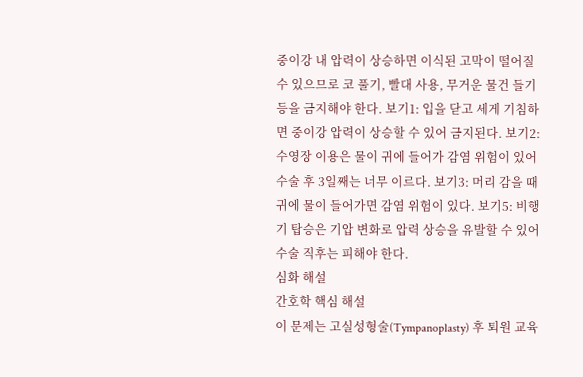중이강 내 압력이 상승하면 이식된 고막이 떨어질 수 있으므로 코 풀기, 빨대 사용, 무거운 물건 들기 등을 금지해야 한다. 보기1: 입을 닫고 세게 기침하면 중이강 압력이 상승할 수 있어 금지된다. 보기2: 수영장 이용은 물이 귀에 들어가 감염 위험이 있어 수술 후 3일째는 너무 이르다. 보기3: 머리 감을 때 귀에 물이 들어가면 감염 위험이 있다. 보기5: 비행기 탑승은 기압 변화로 압력 상승을 유발할 수 있어 수술 직후는 피해야 한다.
심화 해설
간호학 핵심 해설
이 문제는 고실성형술(Tympanoplasty) 후 퇴원 교육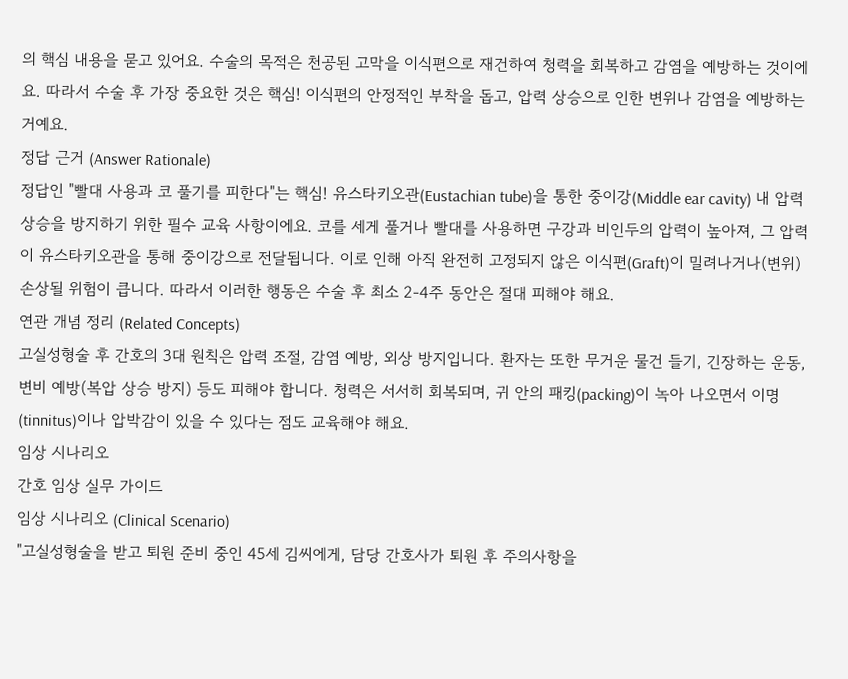의 핵심 내용을 묻고 있어요. 수술의 목적은 천공된 고막을 이식편으로 재건하여 청력을 회복하고 감염을 예방하는 것이에요. 따라서 수술 후 가장 중요한 것은 핵심! 이식편의 안정적인 부착을 돕고, 압력 상승으로 인한 변위나 감염을 예방하는 거예요.
정답 근거 (Answer Rationale)
정답인 "빨대 사용과 코 풀기를 피한다"는 핵심! 유스타키오관(Eustachian tube)을 통한 중이강(Middle ear cavity) 내 압력 상승을 방지하기 위한 필수 교육 사항이에요. 코를 세게 풀거나 빨대를 사용하면 구강과 비인두의 압력이 높아져, 그 압력이 유스타키오관을 통해 중이강으로 전달됩니다. 이로 인해 아직 완전히 고정되지 않은 이식편(Graft)이 밀려나거나(변위) 손상될 위험이 큽니다. 따라서 이러한 행동은 수술 후 최소 2-4주 동안은 절대 피해야 해요.
연관 개념 정리 (Related Concepts)
고실성형술 후 간호의 3대 원칙은 압력 조절, 감염 예방, 외상 방지입니다. 환자는 또한 무거운 물건 들기, 긴장하는 운동, 변비 예방(복압 상승 방지) 등도 피해야 합니다. 청력은 서서히 회복되며, 귀 안의 패킹(packing)이 녹아 나오면서 이명(tinnitus)이나 압박감이 있을 수 있다는 점도 교육해야 해요.
임상 시나리오
간호 임상 실무 가이드
임상 시나리오 (Clinical Scenario)
"고실성형술을 받고 퇴원 준비 중인 45세 김씨에게, 담당 간호사가 퇴원 후 주의사항을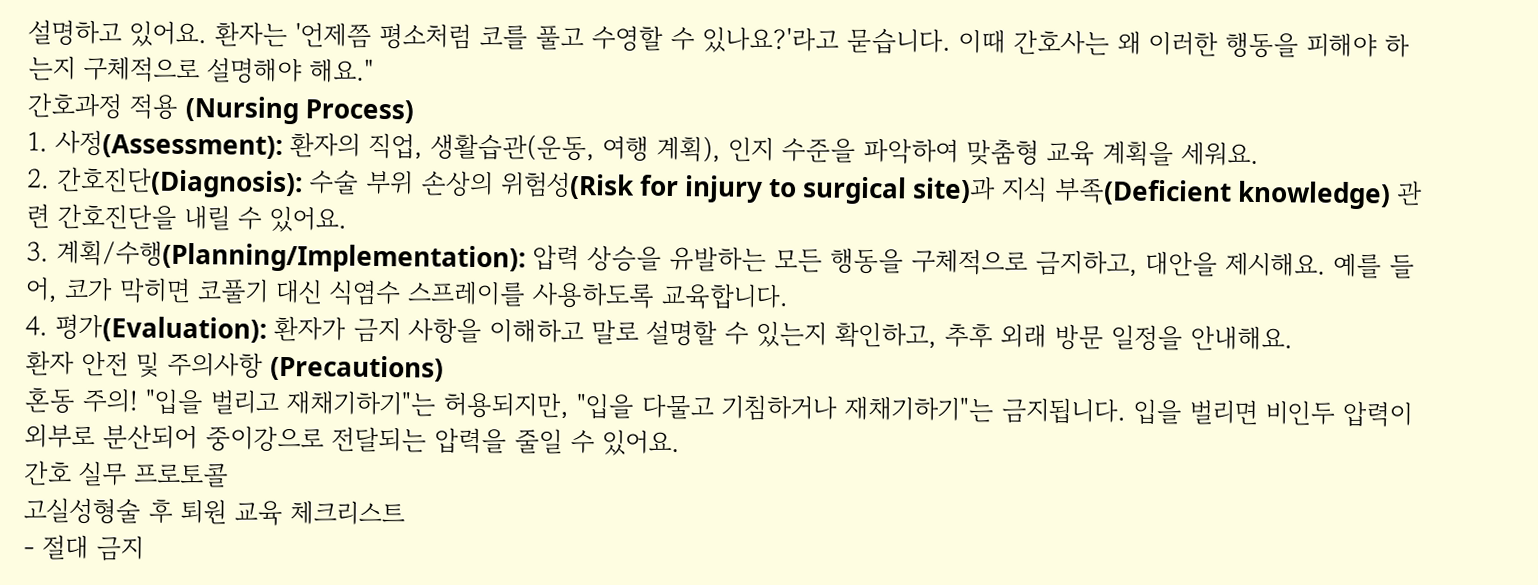설명하고 있어요. 환자는 '언제쯤 평소처럼 코를 풀고 수영할 수 있나요?'라고 묻습니다. 이때 간호사는 왜 이러한 행동을 피해야 하는지 구체적으로 설명해야 해요."
간호과정 적용 (Nursing Process)
1. 사정(Assessment): 환자의 직업, 생활습관(운동, 여행 계획), 인지 수준을 파악하여 맞춤형 교육 계획을 세워요.
2. 간호진단(Diagnosis): 수술 부위 손상의 위험성(Risk for injury to surgical site)과 지식 부족(Deficient knowledge) 관련 간호진단을 내릴 수 있어요.
3. 계획/수행(Planning/Implementation): 압력 상승을 유발하는 모든 행동을 구체적으로 금지하고, 대안을 제시해요. 예를 들어, 코가 막히면 코풀기 대신 식염수 스프레이를 사용하도록 교육합니다.
4. 평가(Evaluation): 환자가 금지 사항을 이해하고 말로 설명할 수 있는지 확인하고, 추후 외래 방문 일정을 안내해요.
환자 안전 및 주의사항 (Precautions)
혼동 주의! "입을 벌리고 재채기하기"는 허용되지만, "입을 다물고 기침하거나 재채기하기"는 금지됩니다. 입을 벌리면 비인두 압력이 외부로 분산되어 중이강으로 전달되는 압력을 줄일 수 있어요.
간호 실무 프로토콜
고실성형술 후 퇴원 교육 체크리스트
- 절대 금지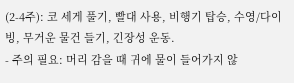(2-4주): 코 세게 풀기, 빨대 사용, 비행기 탑승, 수영/다이빙, 무거운 물건 들기, 긴장성 운동.
- 주의 필요: 머리 감을 때 귀에 물이 들어가지 않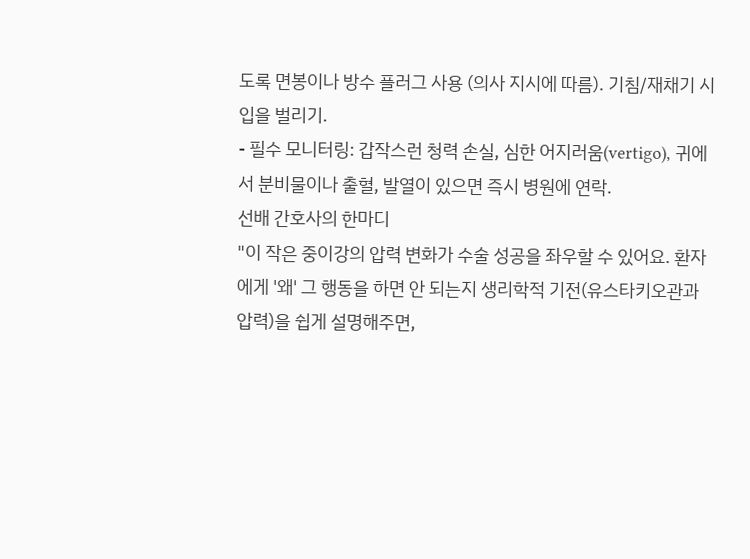도록 면봉이나 방수 플러그 사용 (의사 지시에 따름). 기침/재채기 시 입을 벌리기.
- 필수 모니터링: 갑작스런 청력 손실, 심한 어지러움(vertigo), 귀에서 분비물이나 출혈, 발열이 있으면 즉시 병원에 연락.
선배 간호사의 한마디
"이 작은 중이강의 압력 변화가 수술 성공을 좌우할 수 있어요. 환자에게 '왜' 그 행동을 하면 안 되는지 생리학적 기전(유스타키오관과 압력)을 쉽게 설명해주면,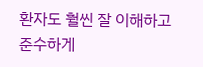환자도 훨씬 잘 이해하고 준수하게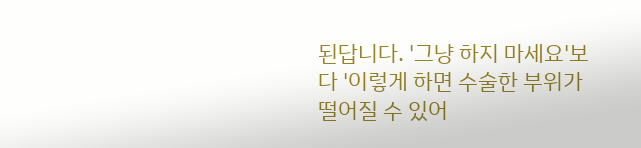된답니다. '그냥 하지 마세요'보다 '이렇게 하면 수술한 부위가 떨어질 수 있어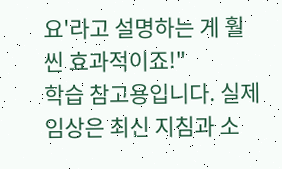요'라고 설명하는 게 훨씬 효과적이죠!"
학습 참고용입니다. 실제 임상은 최신 지침과 소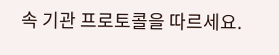속 기관 프로토콜을 따르세요.